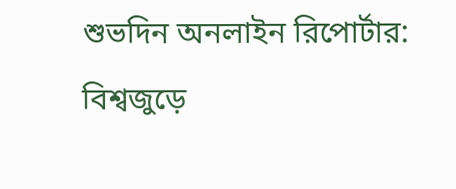শুভদিন অনলাইন রিপোর্টার:
বিশ্বজুড়ে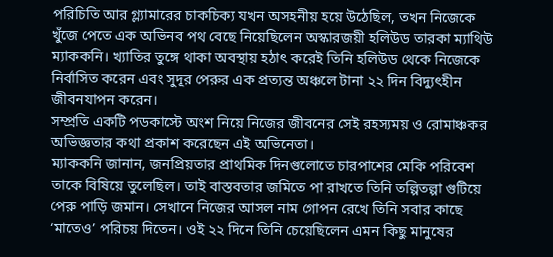পরিচিতি আর গ্ল্যামারের চাকচিক্য যখন অসহনীয় হয়ে উঠেছিল, তখন নিজেকে খুঁজে পেতে এক অভিনব পথ বেছে নিয়েছিলেন অস্কারজয়ী হলিউড তারকা ম্যাথিউ ম্যাককনি। খ্যাতির তুঙ্গে থাকা অবস্থায় হঠাৎ করেই তিনি হলিউড থেকে নিজেকে নির্বাসিত করেন এবং সুদূর পেরুর এক প্রত্যন্ত অঞ্চলে টানা ২২ দিন বিদ্যুৎহীন জীবনযাপন করেন।
সম্প্রতি একটি পডকাস্টে অংশ নিয়ে নিজের জীবনের সেই রহস্যময় ও রোমাঞ্চকর অভিজ্ঞতার কথা প্রকাশ করেছেন এই অভিনেতা।
ম্যাককনি জানান, জনপ্রিয়তার প্রাথমিক দিনগুলোতে চারপাশের মেকি পরিবেশ তাকে বিষিয়ে তুলেছিল। তাই বাস্তবতার জমিতে পা রাখতে তিনি তল্পিতল্পা গুটিয়ে পেরু পাড়ি জমান। সেখানে নিজের আসল নাম গোপন রেখে তিনি সবার কাছে ‘মাতেও’ পরিচয় দিতেন। ওই ২২ দিনে তিনি চেয়েছিলেন এমন কিছু মানুষের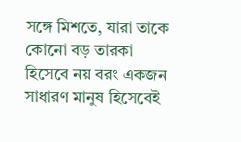সঙ্গে মিশতে, যারা তাকে কোনো বড় তারকা হিসেবে নয় বরং একজন সাধারণ মানুষ হিসেবেই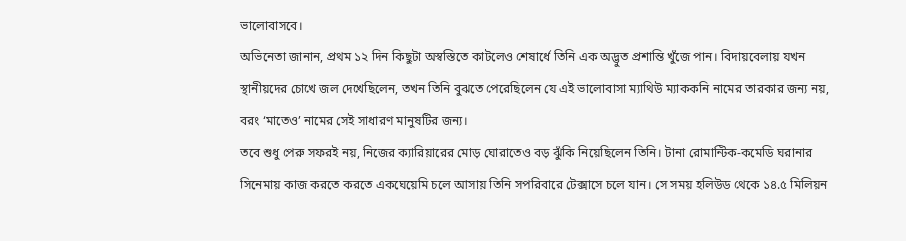ভালোবাসবে।
অভিনেতা জানান, প্রথম ১২ দিন কিছুটা অস্বস্তিতে কাটলেও শেষার্ধে তিনি এক অদ্ভুত প্রশান্তি খুঁজে পান। বিদায়বেলায় যখন স্থানীয়দের চোখে জল দেখেছিলেন, তখন তিনি বুঝতে পেরেছিলেন যে এই ভালোবাসা ম্যাথিউ ম্যাককনি নামের তারকার জন্য নয়, বরং ‘মাতেও’ নামের সেই সাধারণ মানুষটির জন্য।
তবে শুধু পেরু সফরই নয়, নিজের ক্যারিয়ারের মোড় ঘোরাতেও বড় ঝুঁকি নিয়েছিলেন তিনি। টানা রোমান্টিক-কমেডি ঘরানার সিনেমায় কাজ করতে করতে একঘেয়েমি চলে আসায় তিনি সপরিবারে টেক্সাসে চলে যান। সে সময় হলিউড থেকে ১৪.৫ মিলিয়ন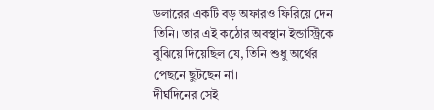ডলারের একটি বড় অফারও ফিরিয়ে দেন তিনি। তার এই কঠোর অবস্থান ইন্ডাস্ট্রিকে বুঝিয়ে দিয়েছিল যে, তিনি শুধু অর্থের পেছনে ছুটছেন না।
দীর্ঘদিনের সেই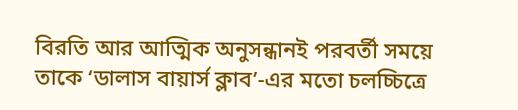বিরতি আর আত্মিক অনুসন্ধানই পরবর্তী সময়ে তাকে ‘ডালাস বায়ার্স ক্লাব’-এর মতো চলচ্চিত্রে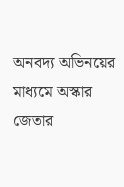অনবদ্য অভিনয়ের মাধ্যমে অস্কার জেতার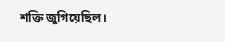শক্তি জুগিয়েছিল।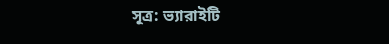সূত্র: ভ্যারাইটি